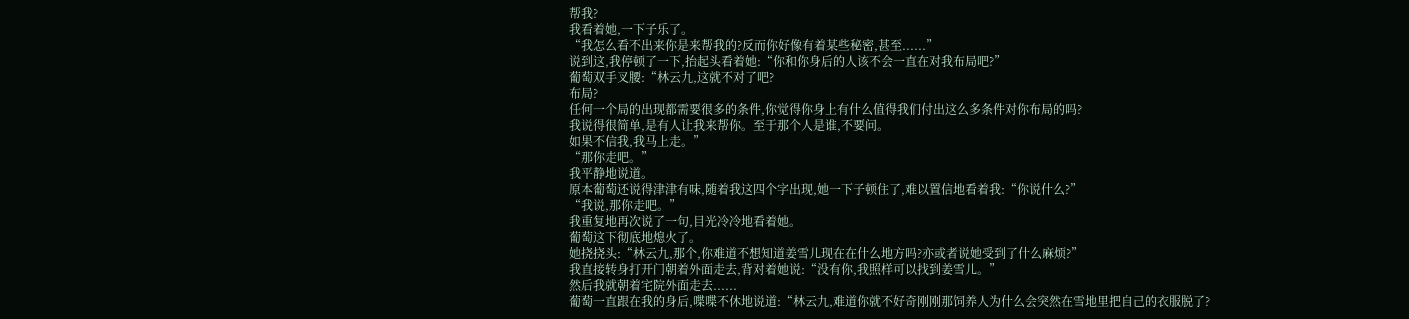帮我?
我看着她,一下子乐了。
“我怎么看不出来你是来帮我的?反而你好像有着某些秘密,甚至......”
说到这,我停顿了一下,抬起头看着她:“你和你身后的人该不会一直在对我布局吧?”
葡萄双手叉腰:“林云九,这就不对了吧?
布局?
任何一个局的出现都需要很多的条件,你觉得你身上有什么值得我们付出这么多条件对你布局的吗?
我说得很简单,是有人让我来帮你。至于那个人是谁,不要问。
如果不信我,我马上走。”
“那你走吧。”
我平静地说道。
原本葡萄还说得津津有味,随着我这四个字出现,她一下子顿住了,难以置信地看着我:“你说什么?”
“我说,那你走吧。”
我重复地再次说了一句,目光冷冷地看着她。
葡萄这下彻底地熄火了。
她挠挠头:“林云九,那个,你难道不想知道姜雪儿现在在什么地方吗?亦或者说她受到了什么麻烦?”
我直接转身打开门朝着外面走去,背对着她说:“没有你,我照样可以找到姜雪儿。”
然后我就朝着宅院外面走去......
葡萄一直跟在我的身后,喋喋不休地说道:“林云九,难道你就不好奇刚刚那饲养人为什么会突然在雪地里把自己的衣服脱了?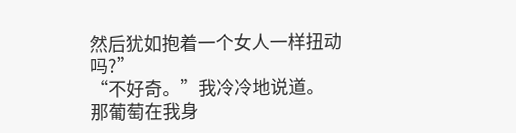然后犹如抱着一个女人一样扭动吗?”
“不好奇。”我冷冷地说道。
那葡萄在我身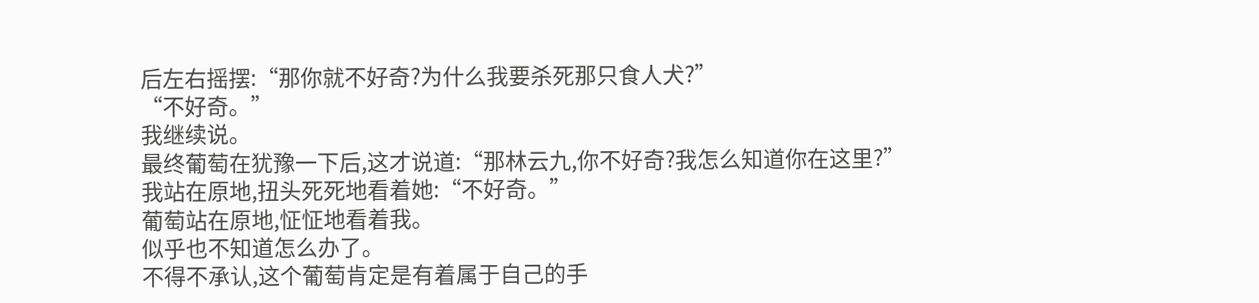后左右摇摆:“那你就不好奇?为什么我要杀死那只食人犬?”
“不好奇。”
我继续说。
最终葡萄在犹豫一下后,这才说道:“那林云九,你不好奇?我怎么知道你在这里?”
我站在原地,扭头死死地看着她:“不好奇。”
葡萄站在原地,怔怔地看着我。
似乎也不知道怎么办了。
不得不承认,这个葡萄肯定是有着属于自己的手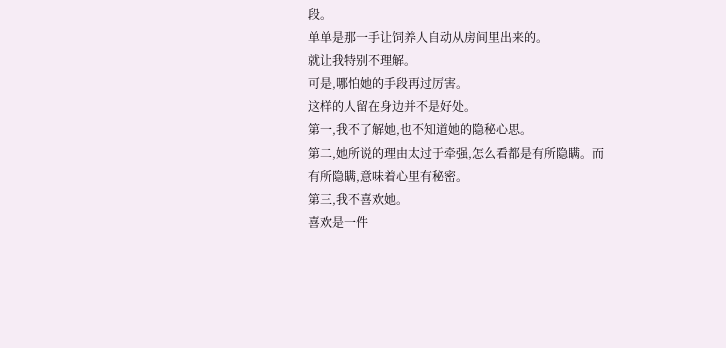段。
单单是那一手让饲养人自动从房间里出来的。
就让我特别不理解。
可是,哪怕她的手段再过厉害。
这样的人留在身边并不是好处。
第一,我不了解她,也不知道她的隐秘心思。
第二,她所说的理由太过于牵强,怎么看都是有所隐瞒。而有所隐瞒,意味着心里有秘密。
第三,我不喜欢她。
喜欢是一件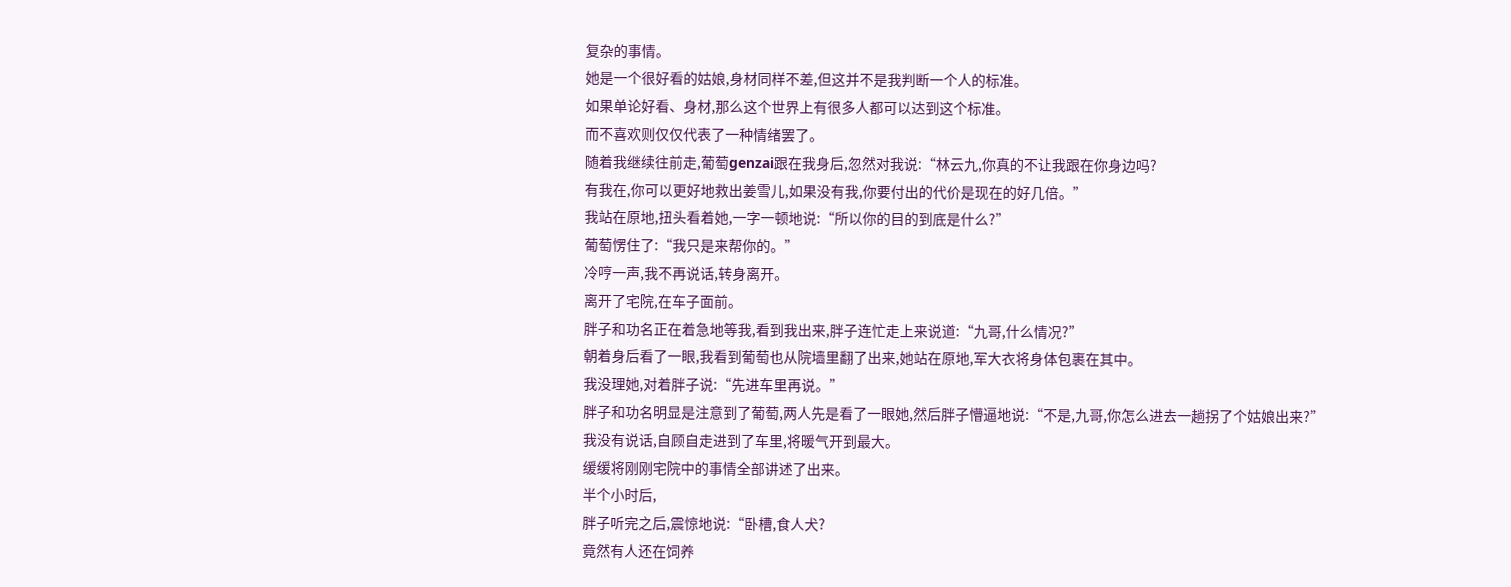复杂的事情。
她是一个很好看的姑娘,身材同样不差,但这并不是我判断一个人的标准。
如果单论好看、身材,那么这个世界上有很多人都可以达到这个标准。
而不喜欢则仅仅代表了一种情绪罢了。
随着我继续往前走,葡萄genzai跟在我身后,忽然对我说:“林云九,你真的不让我跟在你身边吗?
有我在,你可以更好地救出姜雪儿,如果没有我,你要付出的代价是现在的好几倍。”
我站在原地,扭头看着她,一字一顿地说:“所以你的目的到底是什么?”
葡萄愣住了:“我只是来帮你的。”
冷哼一声,我不再说话,转身离开。
离开了宅院,在车子面前。
胖子和功名正在着急地等我,看到我出来,胖子连忙走上来说道:“九哥,什么情况?”
朝着身后看了一眼,我看到葡萄也从院墙里翻了出来,她站在原地,军大衣将身体包裹在其中。
我没理她,对着胖子说:“先进车里再说。”
胖子和功名明显是注意到了葡萄,两人先是看了一眼她,然后胖子懵逼地说:“不是,九哥,你怎么进去一趟拐了个姑娘出来?”
我没有说话,自顾自走进到了车里,将暖气开到最大。
缓缓将刚刚宅院中的事情全部讲述了出来。
半个小时后,
胖子听完之后,震惊地说:“卧槽,食人犬?
竟然有人还在饲养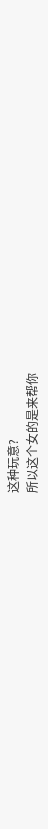这种玩意?
所以这个女的是来帮你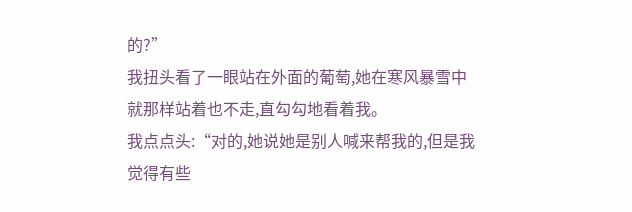的?”
我扭头看了一眼站在外面的葡萄,她在寒风暴雪中就那样站着也不走,直勾勾地看着我。
我点点头:“对的,她说她是别人喊来帮我的,但是我觉得有些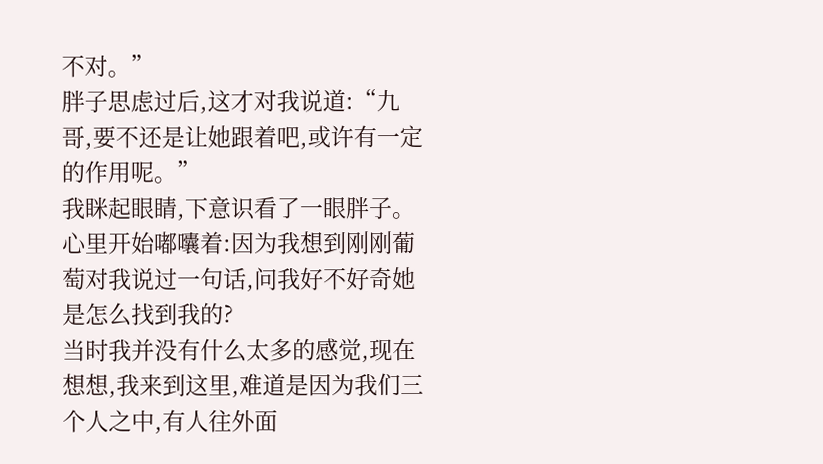不对。”
胖子思虑过后,这才对我说道:“九哥,要不还是让她跟着吧,或许有一定的作用呢。”
我眯起眼睛,下意识看了一眼胖子。
心里开始嘟囔着:因为我想到刚刚葡萄对我说过一句话,问我好不好奇她是怎么找到我的?
当时我并没有什么太多的感觉,现在想想,我来到这里,难道是因为我们三个人之中,有人往外面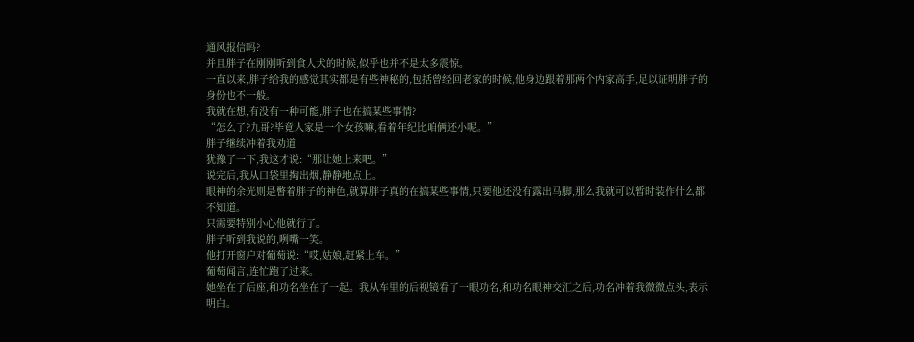通风报信吗?
并且胖子在刚刚听到食人犬的时候,似乎也并不是太多震惊。
一直以来,胖子给我的感觉其实都是有些神秘的,包括曾经回老家的时候,他身边跟着那两个内家高手,足以证明胖子的身份也不一般。
我就在想,有没有一种可能,胖子也在搞某些事情?
“怎么了?九哥?毕竟人家是一个女孩嘛,看着年纪比咱俩还小呢。”
胖子继续冲着我劝道
犹豫了一下,我这才说:“那让她上来吧。”
说完后,我从口袋里掏出烟,静静地点上。
眼神的余光则是瞥着胖子的神色,就算胖子真的在搞某些事情,只要他还没有露出马脚,那么我就可以暂时装作什么都不知道。
只需要特别小心他就行了。
胖子听到我说的,咧嘴一笑。
他打开窗户对葡萄说:“哎,姑娘,赶紧上车。”
葡萄闻言,连忙跑了过来。
她坐在了后座,和功名坐在了一起。我从车里的后视镜看了一眼功名,和功名眼神交汇之后,功名冲着我微微点头,表示明白。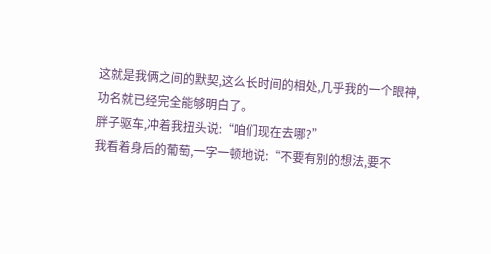这就是我俩之间的默契,这么长时间的相处,几乎我的一个眼神,功名就已经完全能够明白了。
胖子驱车,冲着我扭头说:“咱们现在去哪?”
我看着身后的葡萄,一字一顿地说:“不要有别的想法,要不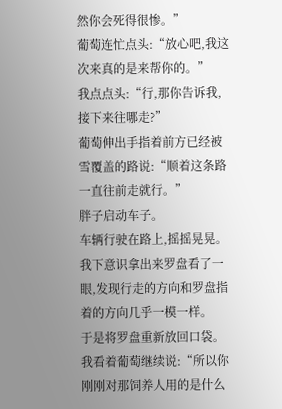然你会死得很惨。”
葡萄连忙点头:“放心吧,我这次来真的是来帮你的。”
我点点头:“行,那你告诉我,接下来往哪走?”
葡萄伸出手指着前方已经被雪覆盖的路说:“顺着这条路一直往前走就行。”
胖子启动车子。
车辆行驶在路上,摇摇晃晃。
我下意识拿出来罗盘看了一眼,发现行走的方向和罗盘指着的方向几乎一模一样。
于是将罗盘重新放回口袋。
我看着葡萄继续说:“所以你刚刚对那饲养人用的是什么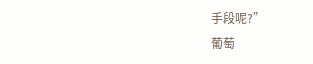手段呢?”
葡萄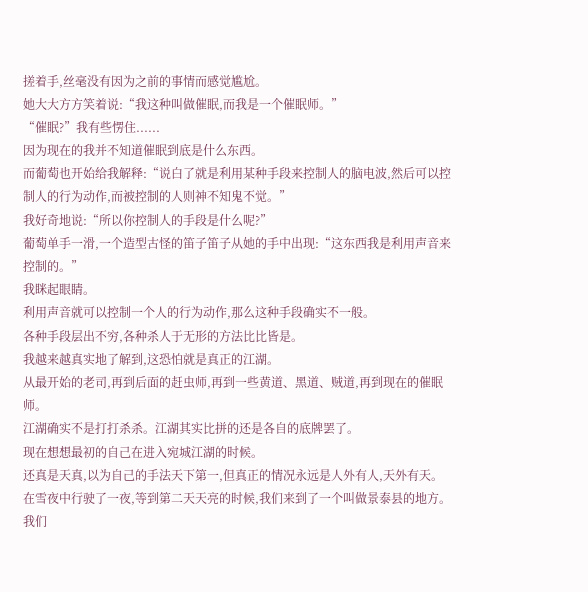搓着手,丝毫没有因为之前的事情而感觉尴尬。
她大大方方笑着说:“我这种叫做催眠,而我是一个催眠师。”
“催眠?”我有些愣住......
因为现在的我并不知道催眠到底是什么东西。
而葡萄也开始给我解释:“说白了就是利用某种手段来控制人的脑电波,然后可以控制人的行为动作,而被控制的人则神不知鬼不觉。”
我好奇地说:“所以你控制人的手段是什么呢?”
葡萄单手一滑,一个造型古怪的笛子笛子从她的手中出现:“这东西我是利用声音来控制的。”
我眯起眼睛。
利用声音就可以控制一个人的行为动作,那么这种手段确实不一般。
各种手段层出不穷,各种杀人于无形的方法比比皆是。
我越来越真实地了解到,这恐怕就是真正的江湖。
从最开始的老司,再到后面的赶虫师,再到一些黄道、黑道、贼道,再到现在的催眠师。
江湖确实不是打打杀杀。江湖其实比拼的还是各自的底牌罢了。
现在想想最初的自己在进入宛城江湖的时候。
还真是天真,以为自己的手法天下第一,但真正的情况永远是人外有人,天外有天。
在雪夜中行驶了一夜,等到第二天天亮的时候,我们来到了一个叫做景泰县的地方。
我们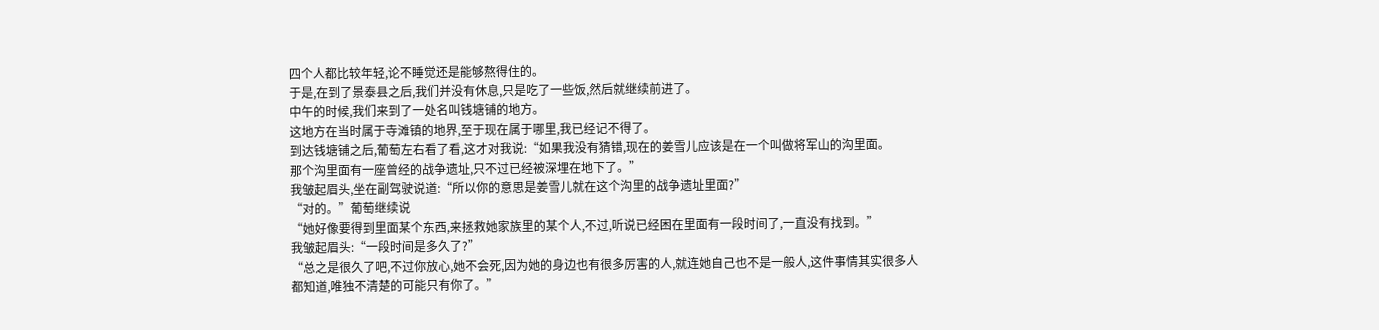四个人都比较年轻,论不睡觉还是能够熬得住的。
于是,在到了景泰县之后,我们并没有休息,只是吃了一些饭,然后就继续前进了。
中午的时候,我们来到了一处名叫钱塘铺的地方。
这地方在当时属于寺滩镇的地界,至于现在属于哪里,我已经记不得了。
到达钱塘铺之后,葡萄左右看了看,这才对我说:“如果我没有猜错,现在的姜雪儿应该是在一个叫做将军山的沟里面。
那个沟里面有一座曾经的战争遗址,只不过已经被深埋在地下了。”
我皱起眉头,坐在副驾驶说道:“所以你的意思是姜雪儿就在这个沟里的战争遗址里面?”
“对的。”葡萄继续说
“她好像要得到里面某个东西,来拯救她家族里的某个人,不过,听说已经困在里面有一段时间了,一直没有找到。”
我皱起眉头:“一段时间是多久了?”
“总之是很久了吧,不过你放心,她不会死,因为她的身边也有很多厉害的人,就连她自己也不是一般人,这件事情其实很多人都知道,唯独不清楚的可能只有你了。”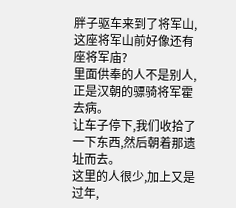胖子驱车来到了将军山,这座将军山前好像还有座将军庙?
里面供奉的人不是别人,正是汉朝的骠骑将军霍去病。
让车子停下,我们收拾了一下东西,然后朝着那遗址而去。
这里的人很少,加上又是过年,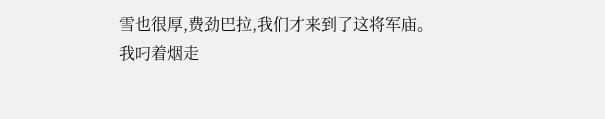雪也很厚,费劲巴拉,我们才来到了这将军庙。
我叼着烟走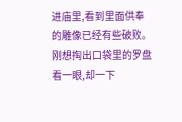进庙里,看到里面供奉的雕像已经有些破败。
刚想掏出口袋里的罗盘看一眼,却一下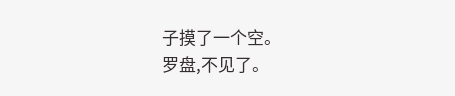子摸了一个空。
罗盘,不见了。